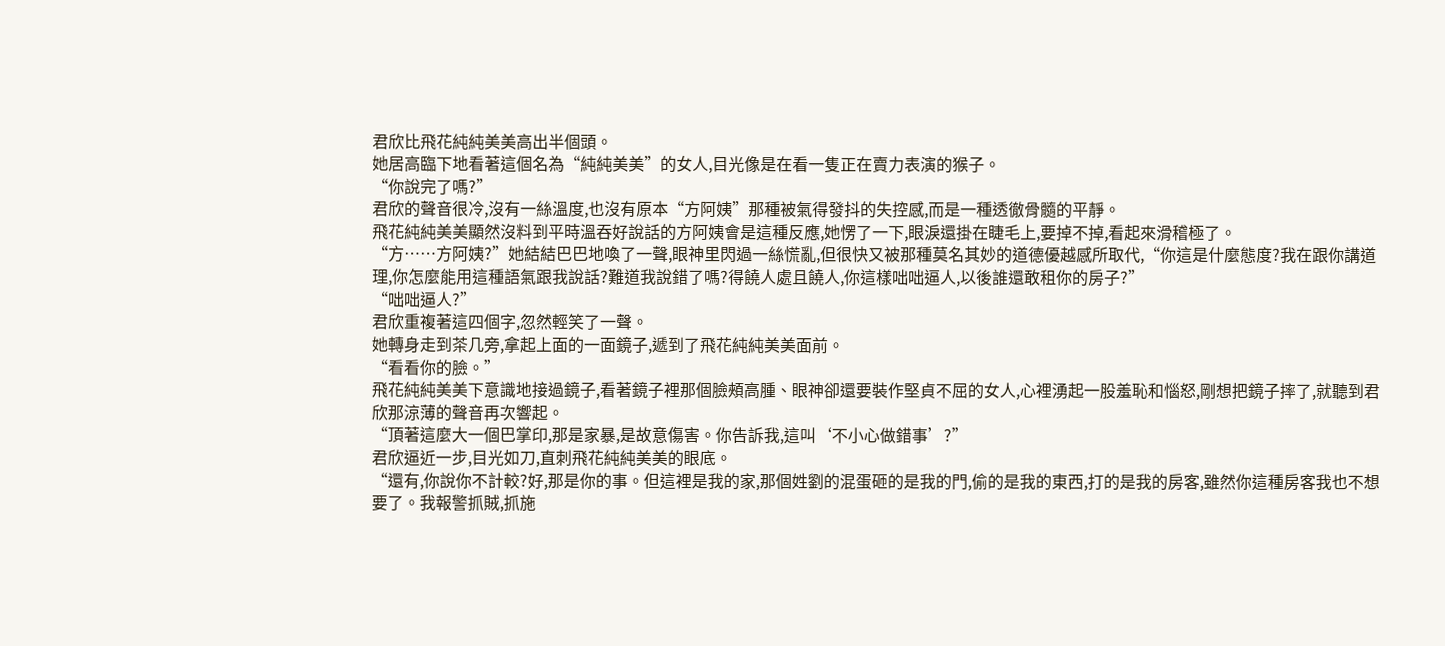君欣比飛花純純美美高出半個頭。
她居高臨下地看著這個名為“純純美美”的女人,目光像是在看一隻正在賣力表演的猴子。
“你說完了嗎?”
君欣的聲音很冷,沒有一絲溫度,也沒有原本“方阿姨”那種被氣得發抖的失控感,而是一種透徹骨髓的平靜。
飛花純純美美顯然沒料到平時溫吞好說話的方阿姨會是這種反應,她愣了一下,眼淚還掛在睫毛上,要掉不掉,看起來滑稽極了。
“方……方阿姨?”她結結巴巴地喚了一聲,眼神里閃過一絲慌亂,但很快又被那種莫名其妙的道德優越感所取代,“你這是什麼態度?我在跟你講道理,你怎麼能用這種語氣跟我說話?難道我說錯了嗎?得饒人處且饒人,你這樣咄咄逼人,以後誰還敢租你的房子?”
“咄咄逼人?”
君欣重複著這四個字,忽然輕笑了一聲。
她轉身走到茶几旁,拿起上面的一面鏡子,遞到了飛花純純美美面前。
“看看你的臉。”
飛花純純美美下意識地接過鏡子,看著鏡子裡那個臉頰高腫、眼神卻還要裝作堅貞不屈的女人,心裡湧起一股羞恥和惱怒,剛想把鏡子摔了,就聽到君欣那涼薄的聲音再次響起。
“頂著這麼大一個巴掌印,那是家暴,是故意傷害。你告訴我,這叫‘不小心做錯事’?”
君欣逼近一步,目光如刀,直刺飛花純純美美的眼底。
“還有,你說你不計較?好,那是你的事。但這裡是我的家,那個姓劉的混蛋砸的是我的門,偷的是我的東西,打的是我的房客,雖然你這種房客我也不想要了。我報警抓賊,抓施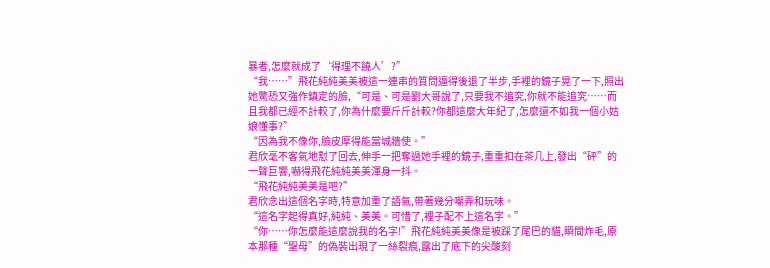暴者,怎麼就成了‘得理不饒人’?”
“我……”飛花純純美美被這一連串的質問逼得後退了半步,手裡的鏡子晃了一下,照出她驚恐又強作鎮定的臉,“可是、可是劉大哥說了,只要我不追究,你就不能追究……而且我都已經不計較了,你為什麼要斤斤計較?你都這麼大年紀了,怎麼還不如我一個小姑娘懂事?”
“因為我不像你,臉皮厚得能當城牆使。”
君欣毫不客氣地懟了回去,伸手一把奪過她手裡的鏡子,重重扣在茶几上,發出“砰”的一聲巨響,嚇得飛花純純美美渾身一抖。
“飛花純純美美是吧?”
君欣念出這個名字時,特意加重了語氣,帶著幾分嘲弄和玩味。
“這名字起得真好,純純、美美。可惜了,裡子配不上這名字。”
“你……你怎麼能這麼說我的名字!”飛花純純美美像是被踩了尾巴的貓,瞬間炸毛,原本那種“聖母”的偽裝出現了一絲裂痕,露出了底下的尖酸刻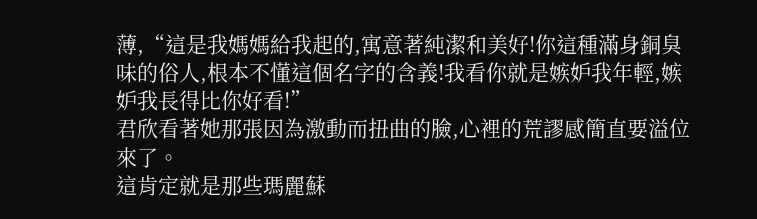薄,“這是我媽媽給我起的,寓意著純潔和美好!你這種滿身銅臭味的俗人,根本不懂這個名字的含義!我看你就是嫉妒我年輕,嫉妒我長得比你好看!”
君欣看著她那張因為激動而扭曲的臉,心裡的荒謬感簡直要溢位來了。
這肯定就是那些瑪麗蘇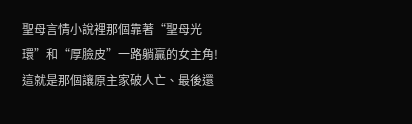聖母言情小說裡那個靠著“聖母光環”和“厚臉皮”一路躺贏的女主角!
這就是那個讓原主家破人亡、最後還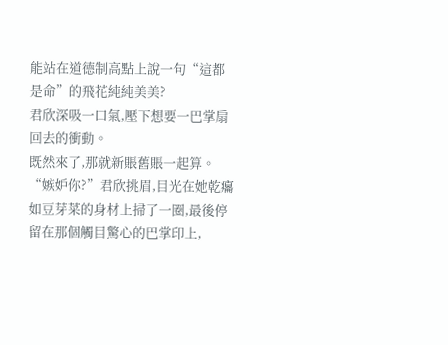能站在道德制高點上說一句“這都是命”的飛花純純美美?
君欣深吸一口氣,壓下想要一巴掌扇回去的衝動。
既然來了,那就新賬舊賬一起算。
“嫉妒你?”君欣挑眉,目光在她乾癟如豆芽菜的身材上掃了一圈,最後停留在那個觸目驚心的巴掌印上,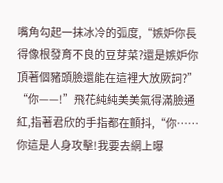嘴角勾起一抹冰冷的弧度,“嫉妒你長得像根發育不良的豆芽菜?還是嫉妒你頂著個豬頭臉還能在這裡大放厥詞?”
“你——!”飛花純純美美氣得滿臉通紅,指著君欣的手指都在顫抖,“你……你這是人身攻擊!我要去網上曝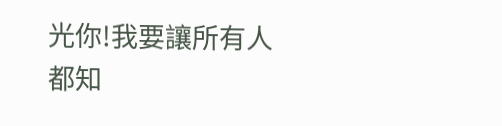光你!我要讓所有人都知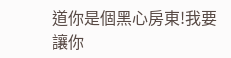道你是個黑心房東!我要讓你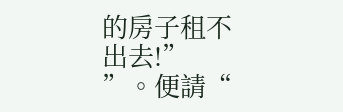的房子租不出去!”
”。便請“